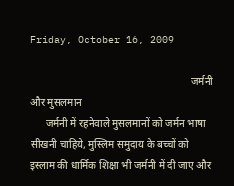Friday, October 16, 2009

                                                              जर्मनी और मुसलमान
      जर्मनी में रहनेवाले मुसलमानों को जर्मन भाषा सीखनी चाहिये, मुस्लिम समुदाय के बच्चों को इस्लाम की धार्मिक शिक्षा भी जर्मनी में दी जाए और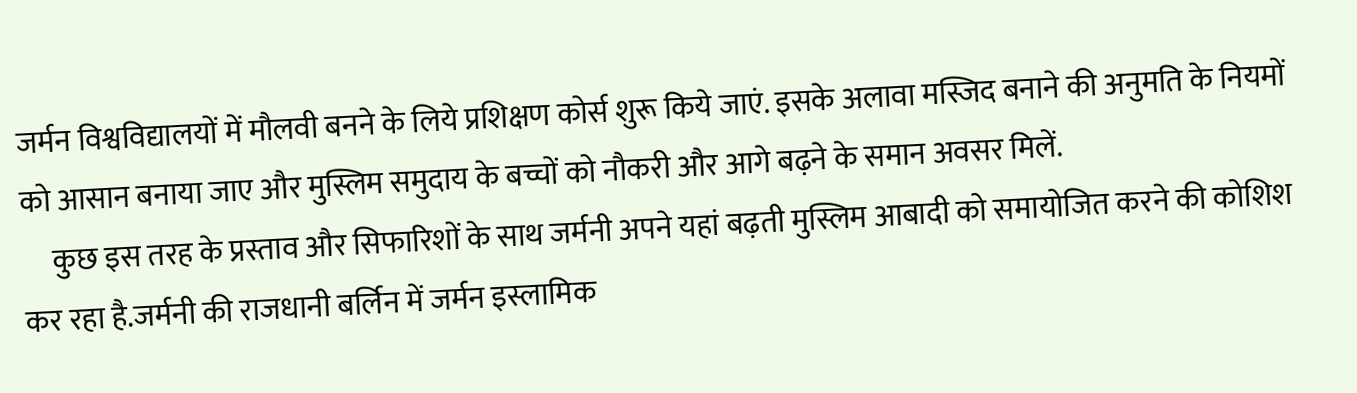जर्मन विश्वविद्यालयों में मौलवी बनने के लिये प्रशिक्षण कोर्स शुरू किये जाएं. इसके अलावा मस्जिद बनाने की अनुमति के नियमों को आसान बनाया जाए और मुस्लिम समुदाय के बच्चों को नौकरी और आगे बढ़ने के समान अवसर मिलें.
     कुछ इस तरह के प्रस्ताव और सिफारिशों के साथ जर्मनी अपने यहां बढ़ती मुस्लिम आबादी को समायोजित करने की कोशिश कर रहा है.जर्मनी की राजधानी बर्लिन में जर्मन इस्लामिक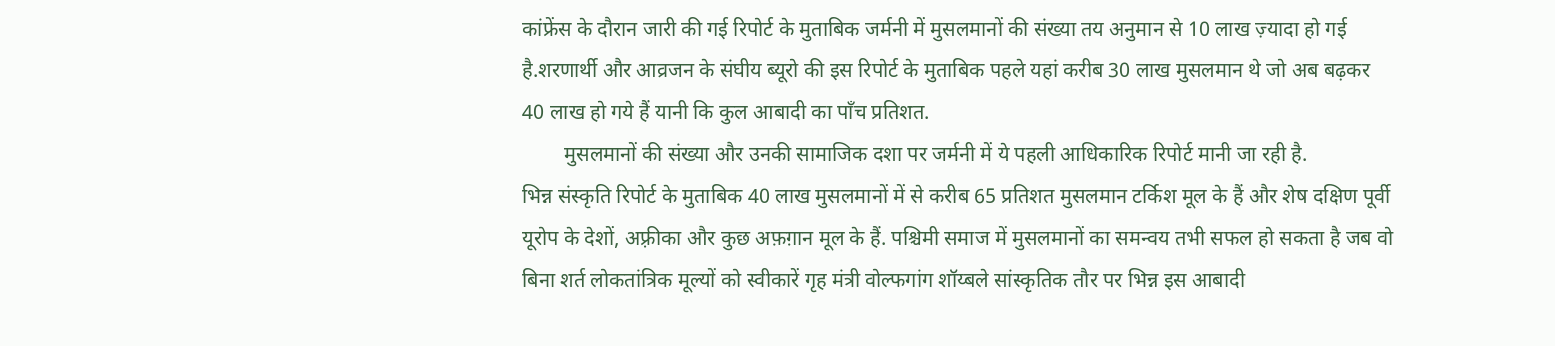कांफ्रेंस के दौरान जारी की गई रिपोर्ट के मुताबिक जर्मनी में मुसलमानों की संख्या तय अनुमान से 10 लाख ज़्यादा हो गई है.शरणार्थी और आव्रजन के संघीय ब्यूरो की इस रिपोर्ट के मुताबिक पहले यहां करीब 30 लाख मुसलमान थे जो अब बढ़कर 40 लाख हो गये हैं यानी कि कुल आबादी का पाँच प्रतिशत.
        मुसलमानों की संख्या और उनकी सामाजिक दशा पर जर्मनी में ये पहली आधिकारिक रिपोर्ट मानी जा रही है.
भिन्न संस्कृति रिपोर्ट के मुताबिक 40 लाख मुसलमानों में से करीब 65 प्रतिशत मुसलमान टर्किश मूल के हैं और शेष दक्षिण पूर्वी यूरोप के देशों, अफ़्रीका और कुछ अफ़ग़ान मूल के हैं. पश्चिमी समाज में मुसलमानों का समन्वय तभी सफल हो सकता है जब वो बिना शर्त लोकतांत्रिक मूल्यों को स्वीकारें गृह मंत्री वोल्फगांग शॉय्बले सांस्कृतिक तौर पर भिन्न इस आबादी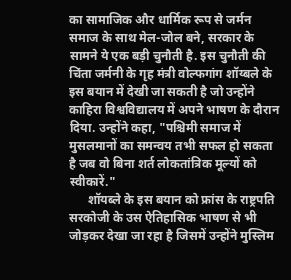का सामाजिक और धार्मिक रूप से जर्मन समाज के साथ मेल-जोल बने, सरकार के सामने ये एक बड़ी चुनौती है. इस चुनौती की चिंता जर्मनी के गृह मंत्री वोल्फगांग शॉय्बले के इस बयान में देखी जा सकती है जो उन्होंने काहिरा विश्वविद्यालय में अपने भाषण के दौरान दिया. उन्होंने कहा, "पश्चिमी समाज में मुसलमानों का समन्वय तभी सफल हो सकता है जब वो बिना शर्त लोकतांत्रिक मूल्यों को स्वीकारें."
      शॉयब्ले के इस बयान को फ्रांस के राष्ट्रपति सरकोजी के उस ऐतिहासिक भाषण से भी जोड़कर देखा जा रहा है जिसमें उन्होंने मुस्लिम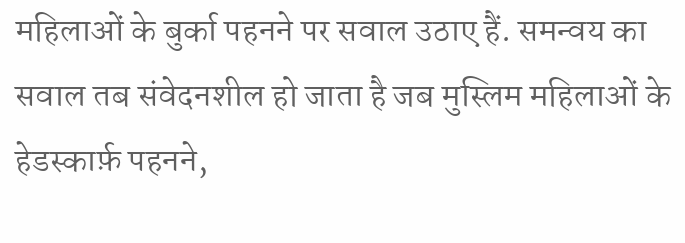महिलाओं के बुर्का पहनने पर सवाल उठाए हैं. समन्वय का सवाल तब संवेदनशील हो जाता है जब मुस्लिम महिलाओं के हेडस्कार्फ़ पहनने,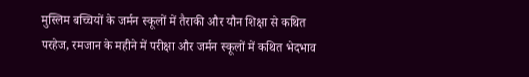मुस्लिम बच्चियों के जर्मन स्कूलों में तैराकी और यौन शिक्षा से कथित परहेज, रमजान के महीने में परीक्षा और जर्मन स्कूलों में कथित भेदभाव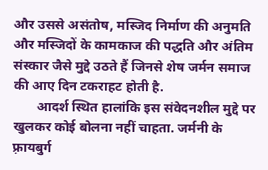और उससे असंतोष, मस्जिद निर्माण की अनुमति और मस्जिदों के कामकाज की पद्धति और अंतिम संस्कार जैसे मुद्दे उठते हैं जिनसे शेष जर्मन समाज की आए दिन टकराहट होती है.
       आदर्श स्थित हालांकि इस संवेदनशील मुद्दे पर खुलकर कोई बोलना नहीं चाहता. जर्मनी के फ़्रायबुर्ग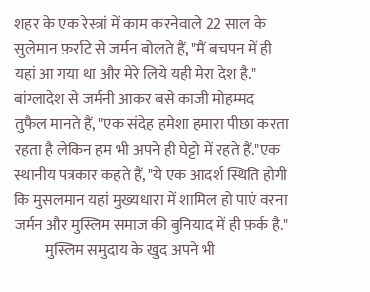शहर के एक रेस्त्रां में काम करनेवाले 22 साल के सुलेमान फ़र्राटे से जर्मन बोलते हैं, "मैं बचपन में ही यहां आ गया था और मेरे लिये यही मेरा देश है." बांग्लादेश से जर्मनी आकर बसे काजी मोहम्मद तुफैल मानते हैं, "एक संदेह हमेशा हमारा पीछा करता रहता है लेकिन हम भी अपने ही घेट्टो में रहते हैं."एक स्थानीय पत्रकार कहते हैं, "ये एक आदर्श स्थिति होगी कि मुसलमान यहां मुख्यधारा में शामिल हो पाएं वरना जर्मन और मुस्लिम समाज की बुनियाद में ही फ़र्क है."
          मुस्लिम समुदाय के खुद अपने भी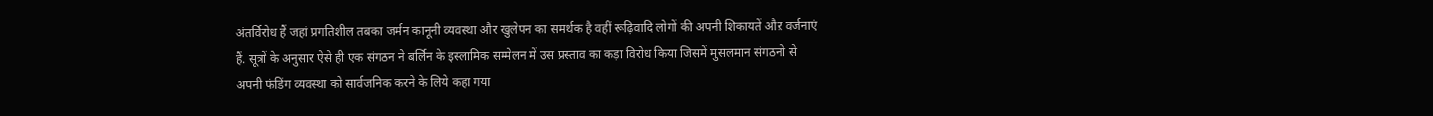अंतर्विरोध हैं जहां प्रगतिशील तबका जर्मन कानूनी व्यवस्था और खुलेपन का समर्थक है वहीं रूढ़िवादि लोगों की अपनी शिकायतें औऱ वर्जनाएं हैं. सूत्रों के अनुसार ऐसे ही एक संगठन ने बर्लिन के इस्लामिक सम्मेलन में उस प्रस्ताव का कड़ा विरोध किया जिसमें मुसलमान संगठनो से अपनी फंडिंग व्यवस्था को सार्वजनिक करने के लिये कहा गया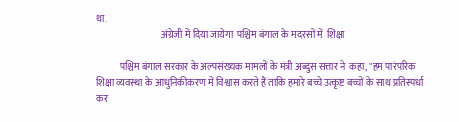था.
                                  अंग्रेजी में दिया जायेगा  पश्चिम बंगाल के मदरसों में  शिक्षा

            पश्चिम बंगाल सरकार के अल्पसंख्यक मामलों के मंत्री अब्दुस सत्तार ने  कहा, "हम पारंपरिक शिक्षा व्यवस्था के आधुनिकीकरण में विश्वास करते हैं ताकि हमारे बच्चे उत्कृष्ट बच्चों के साथ प्रतिस्पर्धा कर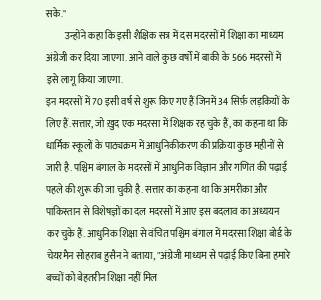सके."
          उन्होंने कहा कि इसी शैक्षिक सत्र में दस मदरसों में शिक्षा का माध्यम अंग्रेजी कर दिया जाएगा. आने वाले कुछ वर्षों में बाकी के 566 मदरसों में इसे लागू किया जाएगा.
इन मदरसों में 70 इसी वर्ष से शुरू किए गए हैं जिनमें 34 सिर्फ़ लड़कियों के लिए हैं.सत्तार, जो ख़ुद एक मदरसा में शिक्षक रह चुके हैं, का कहना था कि धार्मिक स्कूलों के पाठ्यक्रम में आधुनिकीकरण की प्रक्रिया कुछ महीनों से जारी है. पश्चिम बंगाल के मदरसों में आधुनिक विज्ञान और गणित की पढ़ाई पहले की शुरू की जा चुकी है. सत्तार का कहना था कि अमरीका और पाकिस्तान से विशेषज्ञों का दल मदरसों में आए इस बदलाव का अध्ययन कर चुके हैं. आधुनिक शिक्षा से वंचित पश्चिम बंगाल में मदरसा शिक्षा बोर्ड के चेयरमैन सोहराब हुसैन ने बताया, "अंग्रेजी माध्यम से पढ़ाई किए बिना हमारे बच्चों को बेहतरीन शिक्षा नहीं मिल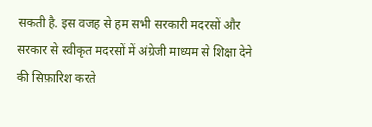सकती है. इस वजह से हम सभी सरकारी मदरसों और सरकार से स्वीकृत मदरसों में अंग्रेजी माध्यम से शिक्षा देने की सिफ़ारिश करते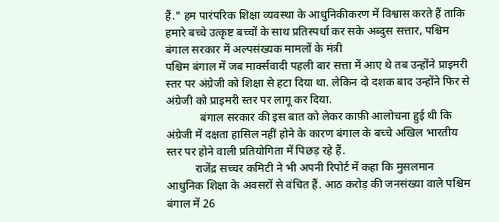हैं." हम पारंपरिक शिक्षा व्यवस्था के आधुनिकीकरण में विश्वास करते हैं ताकि हमारे बच्चे उत्कृष्ट बच्चों के साथ प्रतिस्पर्धा कर सके अब्दुस सत्तार, पश्चिम बंगाल सरकार में अल्पसंख्यक मामलों के मंत्री
पश्चिम बंगाल में जब मार्क्सवादी पहली बार सत्ता में आए थे तब उन्होंने प्राइमरी स्तर पर अंग्रेजी को शिक्षा से हटा दिया था. लेकिन दो दशक बाद उन्होंने फिर से अंग्रेजी को प्राइमरी स्तर पर लागू कर दिया.
            बंगाल सरकार की इस बात को लेकर काफ़ी आलोचना हुई थी कि अंग्रेजी में दक्षता हासिल नहीं होने के कारण बंगाल के बच्चे अखिल भारतीय स्तर पर होने वाली प्रतियोगिता में पिछड़ रहे हैं.
          राजेंद्र सच्चर कमिटी ने भी अपनी रिपोर्ट में कहा कि मुसलमान आधुनिक शिक्षा के अवसरों से वंचित हैं. आठ करोड़ की जनसंख्या वाले पश्चिम बंगाल में 26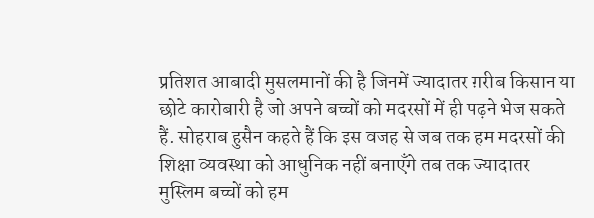प्रतिशत आबादी मुसलमानों की है जिनमें ज्यादातर ग़रीब किसान या छोटे कारोबारी है जो अपने बच्चों को मदरसों में ही पढ़ने भेज सकते हैं. सोहराब हुसैन कहते हैं कि इस वजह से जब तक हम मदरसों की शिक्षा व्यवस्था को आधुनिक नहीं बनाएँगे तब तक ज्यादातर मुस्लिम बच्चों को हम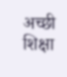अच्छी शिक्षा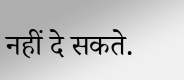नहीं दे सकते.